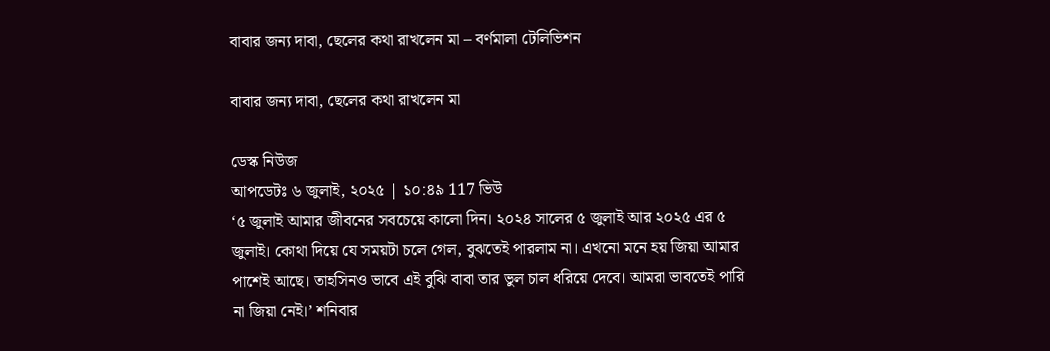বাবার জন্য দাবা, ছেলের কথা রাখলেন মা – বর্ণমালা টেলিভিশন

বাবার জন্য দাবা, ছেলের কথা রাখলেন মা

ডেস্ক নিউজ
আপডেটঃ ৬ জুলাই, ২০২৫ | ১০:৪৯ 117 ভিউ
‘৫ জুলাই আমার জীবনের সবচেয়ে কালো দিন। ২০২৪ সালের ৫ জুলাই আর ২০২৫ এর ৫ জুলাই। কোথা দিয়ে যে সময়টা চলে গেল, বুঝতেই পারলাম না। এখনো মনে হয় জিয়া আমার পাশেই আছে। তাহসিনও ভাবে এই বুঝি বাবা তার ভুল চাল ধরিয়ে দেবে। আমরা ভাবতেই পারি না জিয়া নেই।’ শনিবার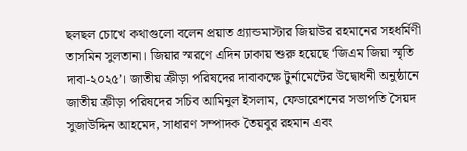ছলছল চোখে কথাগুলো বলেন প্রয়াত গ্র্যান্ডমাস্টার জিয়াউর রহমানের সহধর্মিণী তাসমিন সুলতানা। জিয়ার স্মরণে এদিন ঢাকায় শুরু হয়েছে ‘জিএম জিয়া স্মৃতি দাবা-২০২৫’। জাতীয় ক্রীড়া পরিষদের দাবাকক্ষে টুর্নামেন্টের উদ্বোধনী অনুষ্ঠানে জাতীয় ক্রীড়া পরিষদের সচিব আমিনুল ইসলাম, ফেডারেশনের সভাপতি সৈয়দ সুজাউদ্দিন আহমেদ, সাধারণ সম্পাদক তৈয়বুর রহমান এবং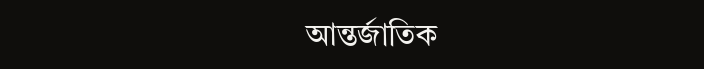আন্তর্জাতিক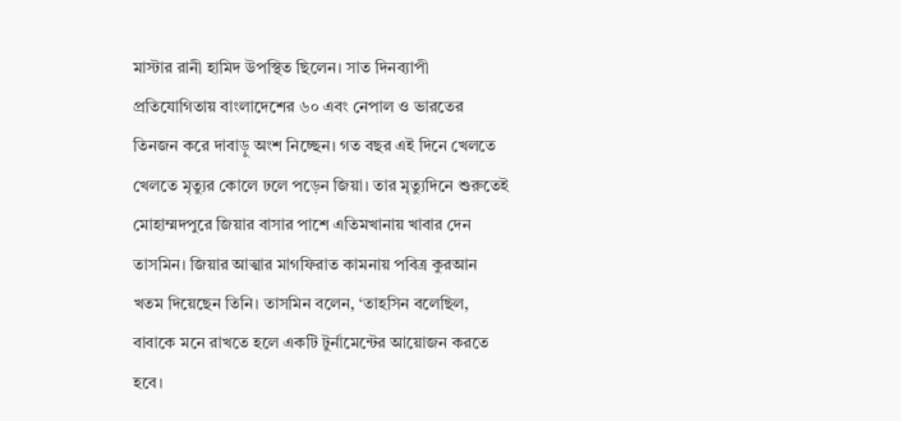মাস্টার রানী হামিদ উপস্থিত ছিলেন। সাত দিনব্যাপী প্রতিযোগিতায় বাংলাদেশের ৬০ এবং নেপাল ও ভারতের তিনজন করে দাবাড়ু অংশ নিচ্ছেন। গত বছর এই দিনে খেলতে খেলতে মৃত্যুর কোলে ঢলে পড়েন জিয়া। তার মৃত্যুদিনে শুরুতেই মোহাম্মদপুরে জিয়ার বাসার পাশে এতিমখানায় খাবার দেন তাসমিন। জিয়ার আত্মার মাগফিরাত কামনায় পবিত্র কুরআন খতম দিয়েছেন তিনি। তাসমিন বলেন, ‘তাহসিন বলেছিল, বাবাকে মনে রাখতে হলে একটি টুর্নামেন্টের আয়োজন করতে হবে।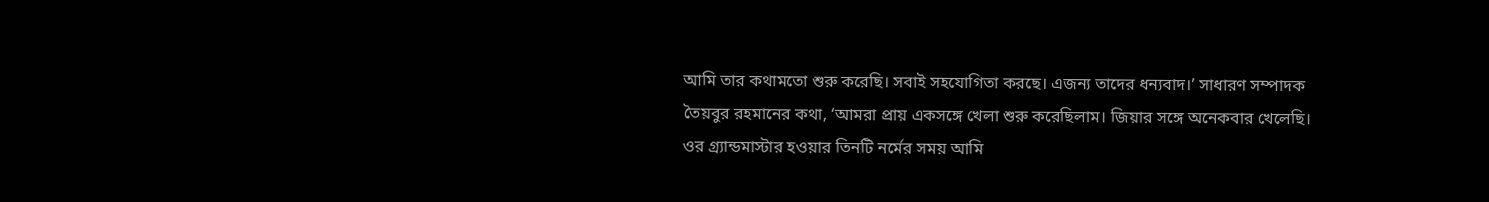আমি তার কথামতো শুরু করেছি। সবাই সহযোগিতা করছে। এজন্য তাদের ধন্যবাদ।’ সাধারণ সম্পাদক তৈয়বুর রহমানের কথা, ‘আমরা প্রায় একসঙ্গে খেলা শুরু করেছিলাম। জিয়ার সঙ্গে অনেকবার খেলেছি। ওর গ্র্যান্ডমাস্টার হওয়ার তিনটি নর্মের সময় আমি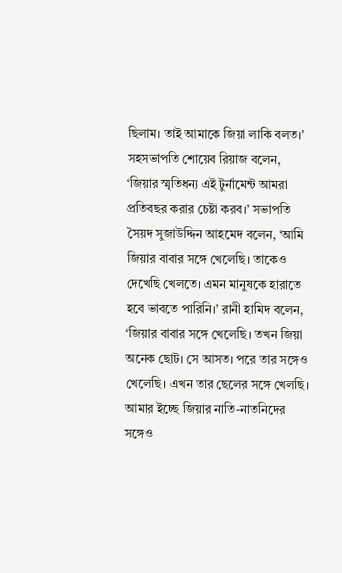ছিলাম। তাই আমাকে জিয়া লাকি বলত।’ সহসভাপতি শোয়েব রিয়াজ বলেন, ‘জিয়ার স্মৃতিধন্য এই টুর্নামেন্ট আমরা প্রতিবছর করার চেষ্টা করব।’ সভাপতি সৈয়দ সুজাউদ্দিন আহমেদ বলেন, ‘আমি জিয়ার বাবার সঙ্গে খেলেছি। তাকেও দেখেছি খেলতে। এমন মানুষকে হারাতে হবে ভাবতে পারিনি।’ রানী হামিদ বলেন, ‘জিয়ার বাবার সঙ্গে খেলেছি। তখন জিয়া অনেক ছোট। সে আসত। পরে তার সঙ্গেও খেলেছি। এখন তার ছেলের সঙ্গে খেলছি। আমার ইচ্ছে জিয়ার নাতি-নাতনিদের সঙ্গেও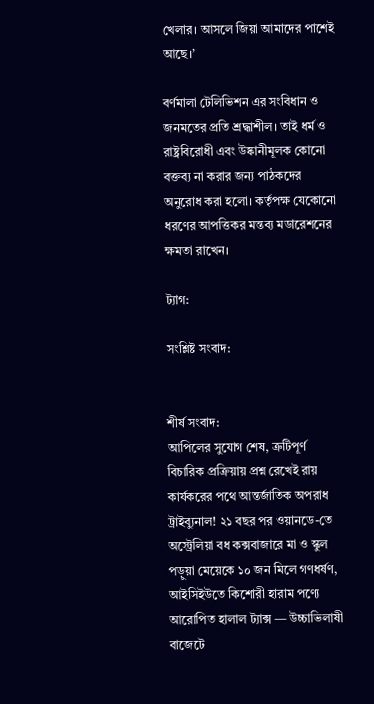খেলার। আসলে জিয়া আমাদের পাশেই আছে।’

বর্ণমালা টেলিভিশন এর সংবিধান ও জনমতের প্রতি শ্রদ্ধাশীল। তাই ধর্ম ও রাষ্ট্রবিরোধী এবং উষ্কানীমূলক কোনো বক্তব্য না করার জন্য পাঠকদের অনুরোধ করা হলো। কর্তৃপক্ষ যেকোনো ধরণের আপত্তিকর মন্তব্য মডারেশনের ক্ষমতা রাখেন।

ট্যাগ:

সংশ্লিষ্ট সংবাদ:


শীর্ষ সংবাদ:
আপিলের সুযোগ শেষ, ত্রুটিপূর্ণ বিচারিক প্রক্রিয়ায় প্রশ্ন রেখেই রায় কার্যকরের পথে আন্তর্জাতিক অপরাধ ট্রাইব্যুনাল! ২১ বছর পর ওয়ানডে-তে অস্ট্রেলিয়া বধ কক্সবাজারে মা ও স্কুল পড়ুয়া মেয়েকে ১০ জন মিলে গণধর্ষণ, আইসিইউতে কিশোরী হারাম পণ্যে আরোপিত হালাল ট্যাক্স — উচ্চাভিলাষী বাজেটে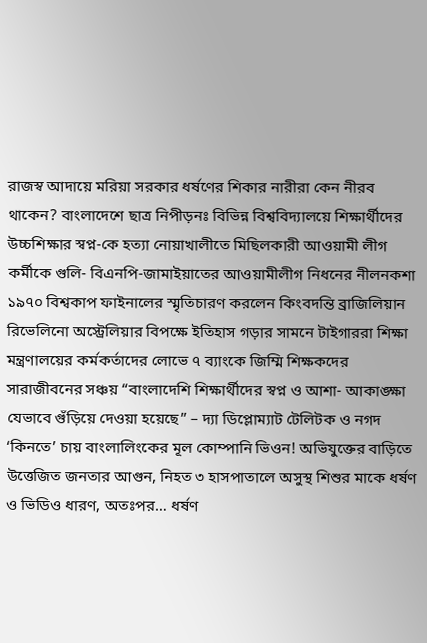রাজস্ব আদায়ে মরিয়া সরকার ধর্ষণের শিকার নারীরা কেন নীরব থাকেন? বাংলাদেশে ছাত্র নিপীড়নঃ বিভিন্ন বিশ্ববিদ্যালয়ে শিক্ষার্থীদের উচ্চশিক্ষার স্বপ্ন-কে হত্যা নোয়াখালীতে মিছিলকারী আওয়ামী লীগ কর্মীকে গুলি- বিএনপি-জামাইয়াতের আওয়ামীলীগ নিধনের নীলনকশা ১৯৭০ বিশ্বকাপ ফাইনালের স্মৃতিচারণ করলেন কিংবদন্তি ব্রাজিলিয়ান রিভেলিনো অস্ট্রেলিয়ার বিপক্ষে ইতিহাস গড়ার সামনে টাইগাররা শিক্ষা মন্ত্রণালয়ের কর্মকর্তাদের লোভে ৭ ব্যাংকে জিম্মি শিক্ষকদের সারাজীবনের সঞ্চয় “বাংলাদেশি শিক্ষার্থীদের স্বপ্ন ও আশা- আকাঙ্ক্ষা যেভাবে গুঁড়িয়ে দেওয়া হয়েছে” – দ্যা ডিপ্লোম্যাট টেলিটক ও নগদ ‘কিনতে’ চায় বাংলালিংকের মূল কোম্পানি ভিওন! অভিযুক্তের বাড়িতে উত্তেজিত জনতার আগুন, নিহত ৩ হাসপাতালে অসুস্থ শিশুর মাকে ধর্ষণ ও ভিডিও ধারণ, অতঃপর… ধর্ষণ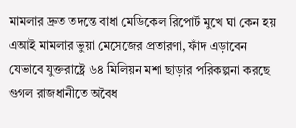মামলার দ্রুত তদন্তে বাধা মেডিকেল রিপোর্ট মুখে ঘা কেন হয় এআই মামলার ভুয়া মেসেজের প্রতারণা, ফাঁদ এড়াবেন যেভাবে যুক্তরাষ্ট্রে ৬৪ মিলিয়ন মশা ছাড়ার পরিকল্পনা করছে গুগল রাজধানীতে অবৈধ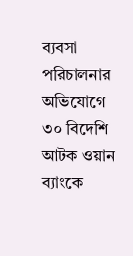ব্যবসা পরিচালনার অভিযোগে ৩০ বিদেশি আটক ওয়ান ব্যাংকে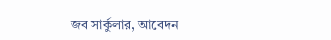জব সার্কুলার, আবেদন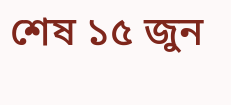শেষ ১৫ জুন